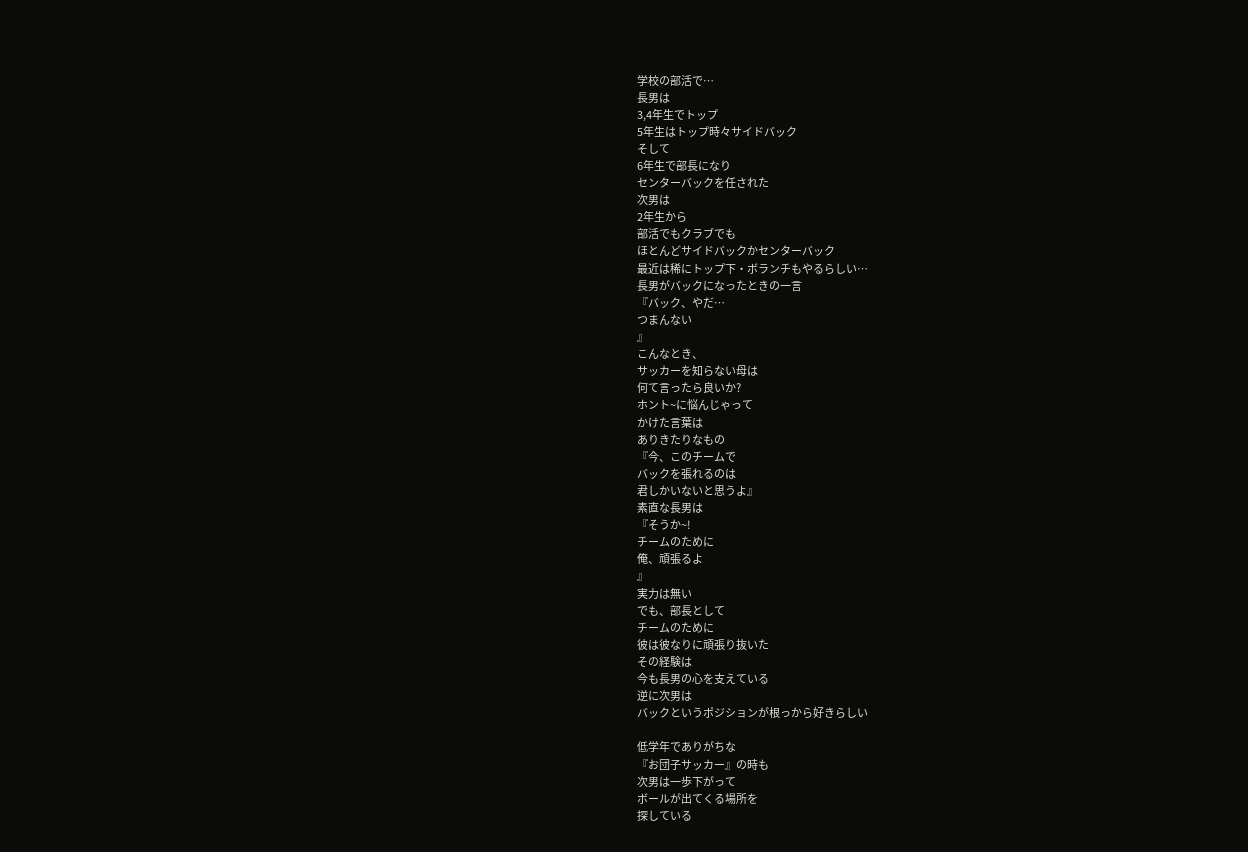学校の部活で…
長男は
3,4年生でトップ
5年生はトップ時々サイドバック
そして
6年生で部長になり
センターバックを任された
次男は
2年生から
部活でもクラブでも
ほとんどサイドバックかセンターバック
最近は稀にトップ下・ボランチもやるらしい…
長男がバックになったときの一言
『バック、やだ…
つまんない
』
こんなとき、
サッカーを知らない母は
何て言ったら良いか?
ホント~に悩んじゃって
かけた言葉は
ありきたりなもの
『今、このチームで
バックを張れるのは
君しかいないと思うよ』
素直な長男は
『そうか~!
チームのために
俺、頑張るよ
』
実力は無い
でも、部長として
チームのために
彼は彼なりに頑張り抜いた
その経験は
今も長男の心を支えている
逆に次男は
バックというポジションが根っから好きらしい

低学年でありがちな
『お団子サッカー』の時も
次男は一歩下がって
ボールが出てくる場所を
探している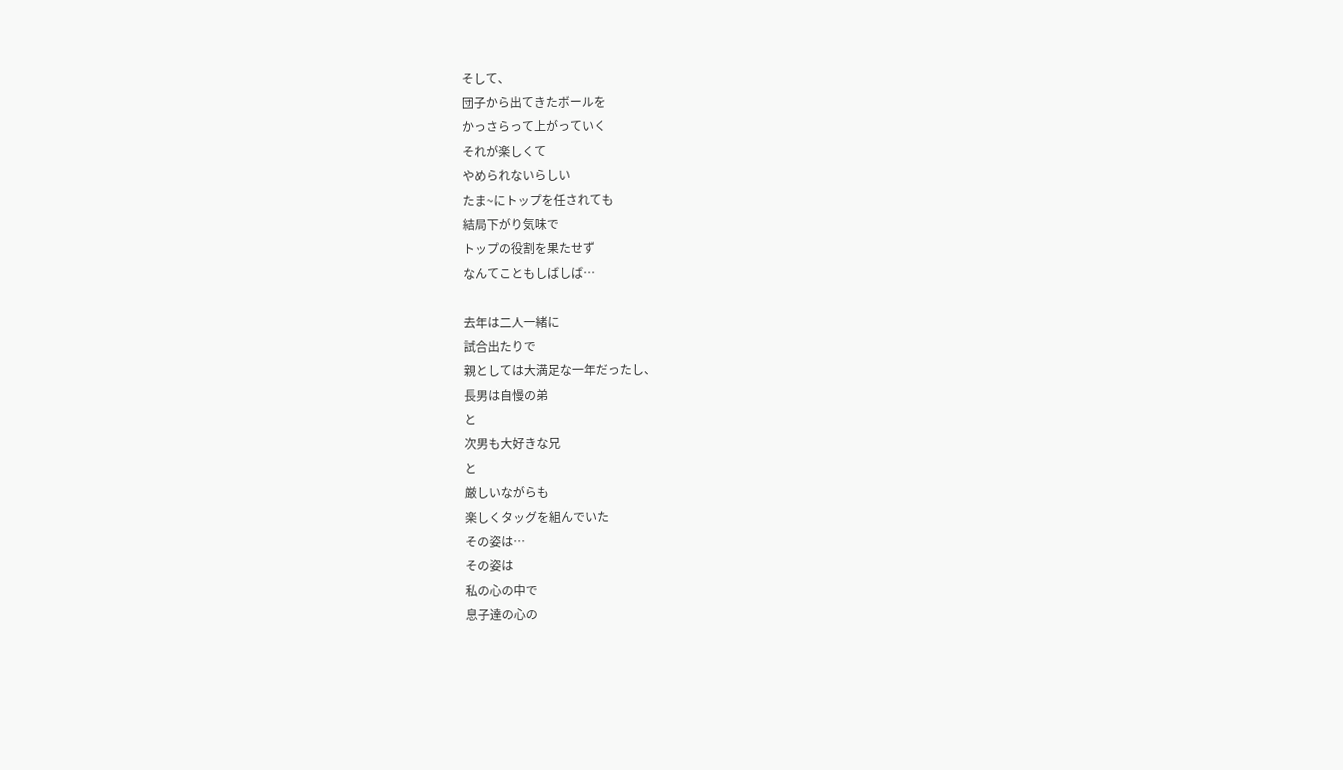そして、
団子から出てきたボールを
かっさらって上がっていく
それが楽しくて
やめられないらしい
たま~にトップを任されても
結局下がり気味で
トップの役割を果たせず
なんてこともしばしば…

去年は二人一緒に
試合出たりで
親としては大満足な一年だったし、
長男は自慢の弟
と
次男も大好きな兄
と
厳しいながらも
楽しくタッグを組んでいた
その姿は…
その姿は
私の心の中で
息子達の心の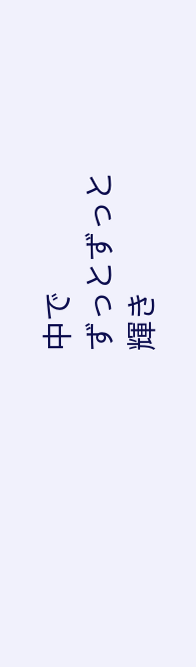中で
ずっとずっと
輝き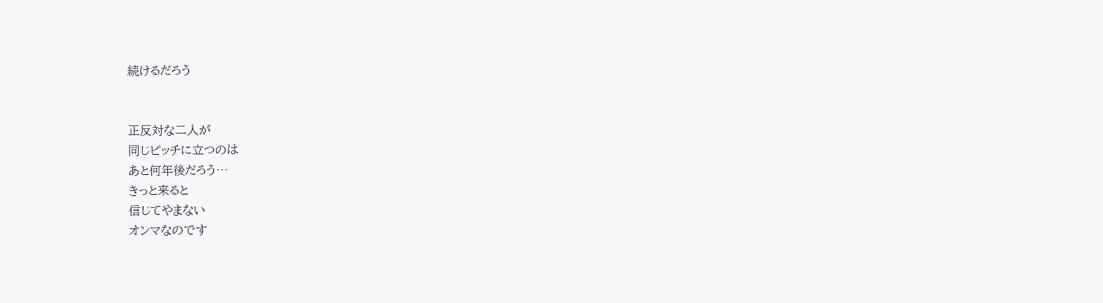続けるだろう


正反対な二人が
同じピッチに立つのは
あと何年後だろう…
きっと来ると
信じてやまない
オンマなのです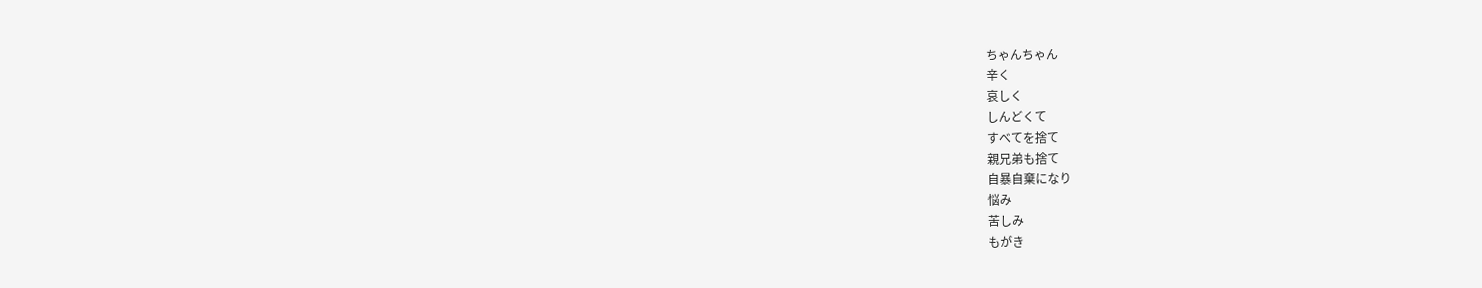ちゃんちゃん
辛く
哀しく
しんどくて
すべてを捨て
親兄弟も捨て
自暴自棄になり
悩み
苦しみ
もがき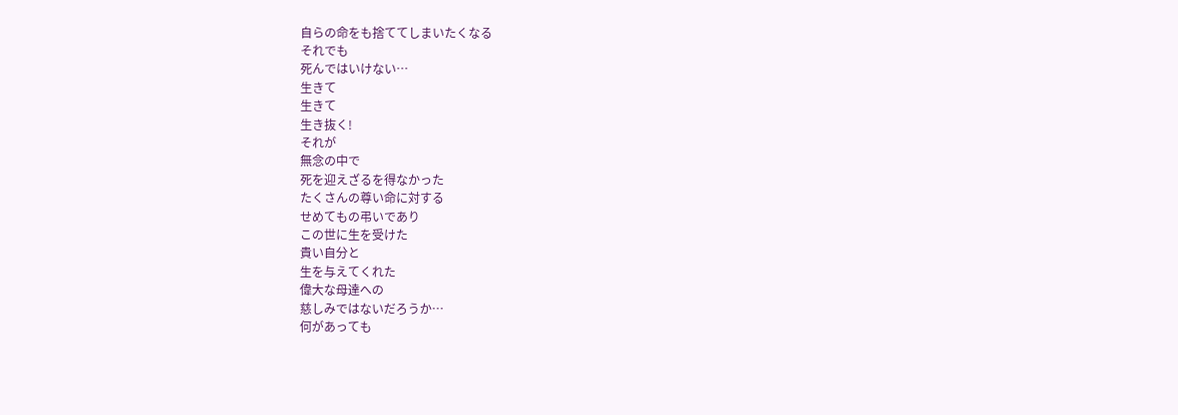自らの命をも捨ててしまいたくなる
それでも
死んではいけない…
生きて
生きて
生き抜く!
それが
無念の中で
死を迎えざるを得なかった
たくさんの尊い命に対する
せめてもの弔いであり
この世に生を受けた
貴い自分と
生を与えてくれた
偉大な母達への
慈しみではないだろうか…
何があっても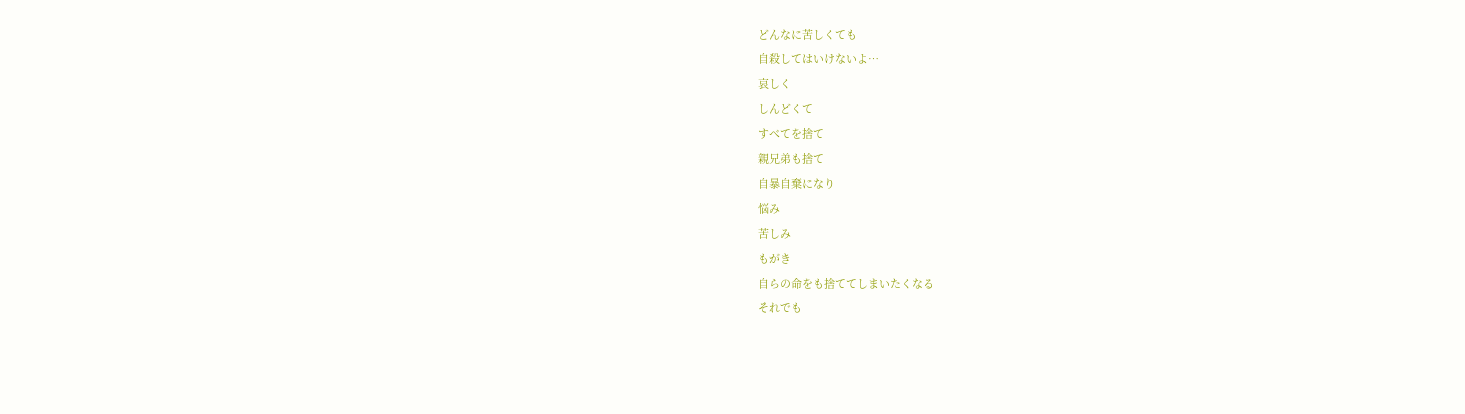どんなに苦しくても
自殺してはいけないよ…
哀しく
しんどくて
すべてを捨て
親兄弟も捨て
自暴自棄になり
悩み
苦しみ
もがき
自らの命をも捨ててしまいたくなる
それでも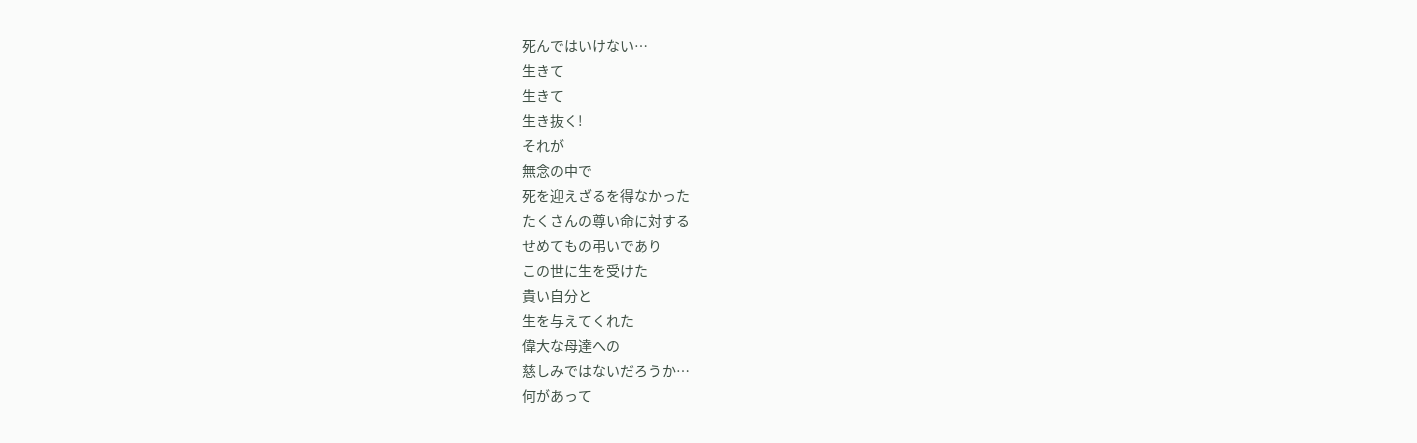死んではいけない…
生きて
生きて
生き抜く!
それが
無念の中で
死を迎えざるを得なかった
たくさんの尊い命に対する
せめてもの弔いであり
この世に生を受けた
貴い自分と
生を与えてくれた
偉大な母達への
慈しみではないだろうか…
何があって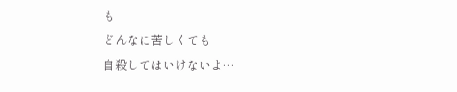も
どんなに苦しくても
自殺してはいけないよ…